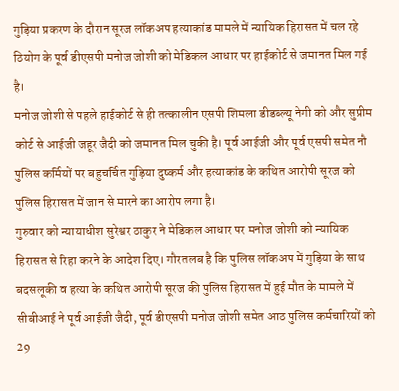गुड़िया प्रकरण के दौरान सूरज लॉकअप हत्याकांड मामले में न्यायिक हिरासत में चल रहे ठियोग के पूर्व डीएसपी मनोज जोशी को मेडिकल आधार पर हाईकोर्ट से जमानत मिल गई है।
मनोज जोशी से पहले हाईकोर्ट से ही तत्कालीन एसपी शिमला डीडब्ल्यू नेगी को और सुप्रीम कोर्ट से आईजी जहूर जैदी को जमानत मिल चुकी है। पूर्व आईजी और पूर्व एसपी समेत नौ पुलिस कर्मियों पर बहुचर्चित गुड़िया दुष्कर्म और हत्याकांड के कथित आरोपी सूरज को पुलिस हिरासत में जान से मारने का आरोप लगा है।
गुरुवार को न्यायाधीश सुरेश्वर ठाकुर ने मेडिकल आधार पर मनोज जोशी को न्यायिक हिरासत से रिहा करने के आदेश दिए। गौरतलब है कि पुलिस लॉकअप में गुड़िया के साथ बदसलूकी व हत्या के कथित आरोपी सूरज की पुलिस हिरासत में हुई मौत के मामले में सीबीआई ने पूर्व आईजी जैदी, पूर्व डीएसपी मनोज जोशी समेत आठ पुलिस कर्मचारियों को 29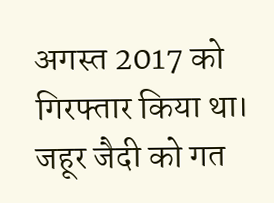अगस्त 2017 को गिरफ्तार किया था।
जहूर जैदी को गत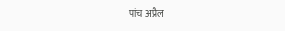पांच अप्रैल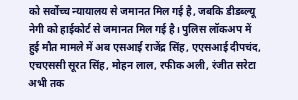को सर्वोच्च न्यायालय से जमानत मिल गई है, जबकि डीडब्ल्यू नेगी को हाईकोर्ट से जमानत मिल गई है। पुलिस लॉकअप में हुई मौत मामले में अब एसआई राजेंद्र सिंह, एएसआई दीपचंद, एचएससी सूरत सिंह, मोहन लाल, रफीक अली, रंजीत सरेटा अभी तक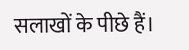सलाखों के पीछे हैं।